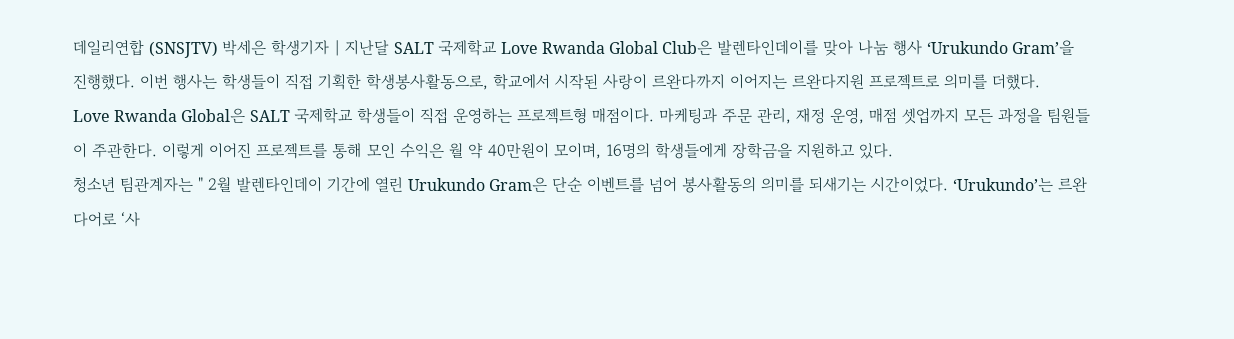데일리연합 (SNSJTV) 박세은 학생기자 | 지난달 SALT 국제학교 Love Rwanda Global Club은 발렌타인데이를 맞아 나눔 행사 ‘Urukundo Gram’을 진행했다. 이번 행사는 학생들이 직접 기획한 학생봉사활동으로, 학교에서 시작된 사랑이 르완다까지 이어지는 르완다지원 프로젝트로 의미를 더했다.
Love Rwanda Global은 SALT 국제학교 학생들이 직접 운영하는 프로젝트형 매점이다. 마케팅과 주문 관리, 재정 운영, 매점 셋업까지 모든 과정을 팀원들이 주관한다. 이렇게 이어진 프로젝트를 통해 모인 수익은 월 약 40만원이 모이며, 16명의 학생들에게 장학금을 지원하고 있다.
청소년 팀관계자는 " 2월 발렌타인데이 기간에 열린 Urukundo Gram은 단순 이벤트를 넘어 봉사활동의 의미를 되새기는 시간이었다. ‘Urukundo’는 르완다어로 ‘사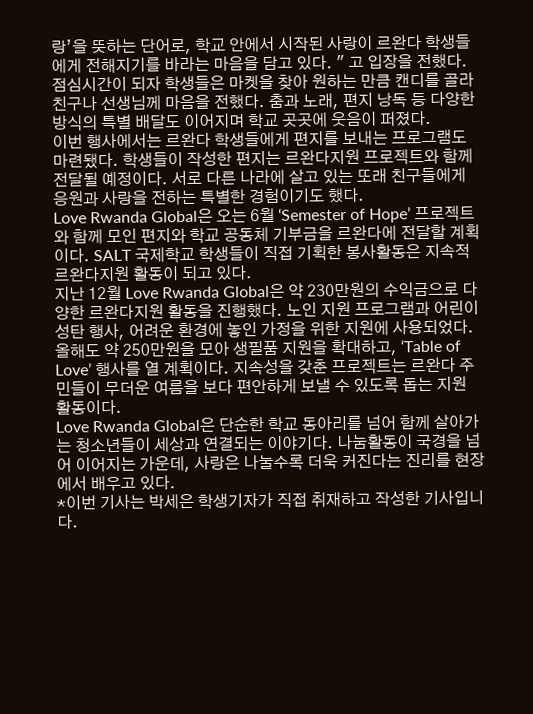랑’을 뜻하는 단어로, 학교 안에서 시작된 사랑이 르완다 학생들에게 전해지기를 바라는 마음을 담고 있다. " 고 입장을 전했다.
점심시간이 되자 학생들은 마켓을 찾아 원하는 만큼 캔디를 골라 친구나 선생님께 마음을 전했다. 춤과 노래, 편지 낭독 등 다양한 방식의 특별 배달도 이어지며 학교 곳곳에 웃음이 퍼졌다.
이번 행사에서는 르완다 학생들에게 편지를 보내는 프로그램도 마련됐다. 학생들이 작성한 편지는 르완다지원 프로젝트와 함께 전달될 예정이다. 서로 다른 나라에 살고 있는 또래 친구들에게 응원과 사랑을 전하는 특별한 경험이기도 했다.
Love Rwanda Global은 오는 6월 ‘Semester of Hope’ 프로젝트와 함께 모인 편지와 학교 공동체 기부금을 르완다에 전달할 계획이다. SALT 국제학교 학생들이 직접 기획한 봉사활동은 지속적 르완다지원 활동이 되고 있다.
지난 12월 Love Rwanda Global은 약 230만원의 수익금으로 다양한 르완다지원 활동을 진행했다. 노인 지원 프로그램과 어린이 성탄 행사, 어려운 환경에 놓인 가정을 위한 지원에 사용되었다.
올해도 약 250만원을 모아 생필품 지원을 확대하고, ‘Table of Love’ 행사를 열 계획이다. 지속성을 갖춘 프로젝트는 르완다 주민들이 무더운 여름을 보다 편안하게 보낼 수 있도록 돕는 지원 활동이다.
Love Rwanda Global은 단순한 학교 동아리를 넘어 함께 살아가는 청소년들이 세상과 연결되는 이야기다. 나눔활동이 국경을 넘어 이어지는 가운데, 사랑은 나눌수록 더욱 커진다는 진리를 현장에서 배우고 있다.
*이번 기사는 박세은 학생기자가 직접 취재하고 작성한 기사입니다.